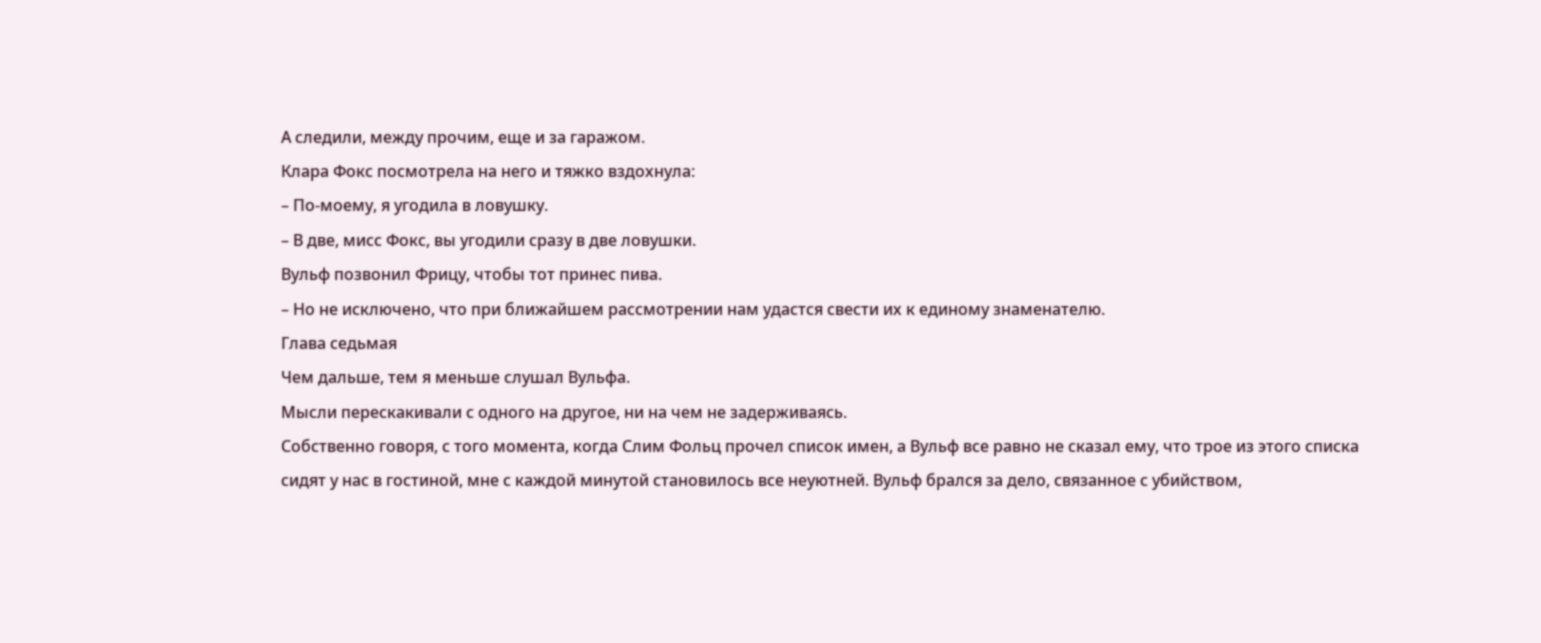А следили, между прочим, еще и за гаражом.
Клара Фокс посмотрела на него и тяжко вздохнула:
– По-моему, я угодила в ловушку.
– В две, мисс Фокс, вы угодили сразу в две ловушки.
Вульф позвонил Фрицу, чтобы тот принес пива.
– Но не исключено, что при ближайшем рассмотрении нам удастся свести их к единому знаменателю.
Глава седьмая
Чем дальше, тем я меньше слушал Вульфа.
Мысли перескакивали с одного на другое, ни на чем не задерживаясь.
Собственно говоря, с того момента, когда Слим Фольц прочел список имен, а Вульф все равно не сказал ему, что трое из этого списка сидят у нас в гостиной, мне с каждой минутой становилось все неуютней. Вульф брался за дело, связанное с убийством,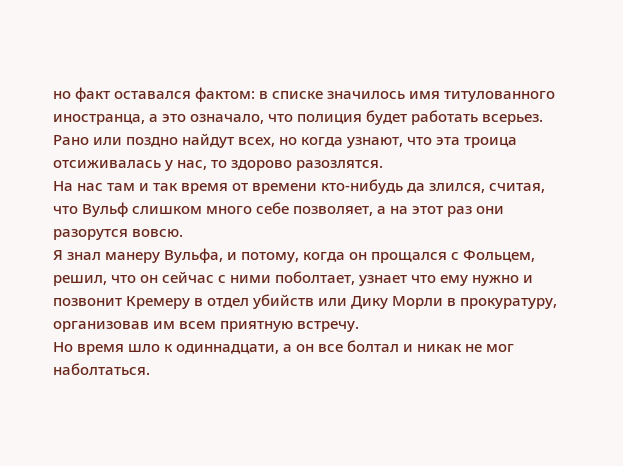но факт оставался фактом: в списке значилось имя титулованного иностранца, а это означало, что полиция будет работать всерьез.
Рано или поздно найдут всех, но когда узнают, что эта троица отсиживалась у нас, то здорово разозлятся.
На нас там и так время от времени кто-нибудь да злился, считая, что Вульф слишком много себе позволяет, а на этот раз они разорутся вовсю.
Я знал манеру Вульфа, и потому, когда он прощался с Фольцем, решил, что он сейчас с ними поболтает, узнает что ему нужно и позвонит Кремеру в отдел убийств или Дику Морли в прокуратуру, организовав им всем приятную встречу.
Но время шло к одиннадцати, а он все болтал и никак не мог наболтаться.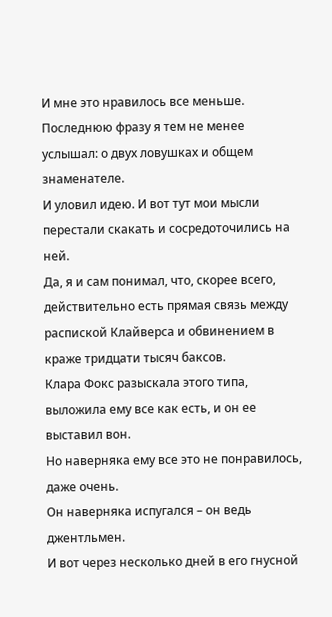И мне это нравилось все меньше.
Последнюю фразу я тем не менее услышал: о двух ловушках и общем знаменателе.
И уловил идею. И вот тут мои мысли перестали скакать и сосредоточились на ней.
Да, я и сам понимал, что, скорее всего, действительно есть прямая связь между распиской Клайверса и обвинением в краже тридцати тысяч баксов.
Клара Фокс разыскала этого типа, выложила ему все как есть, и он ее выставил вон.
Но наверняка ему все это не понравилось, даже очень.
Он наверняка испугался – он ведь джентльмен.
И вот через несколько дней в его гнусной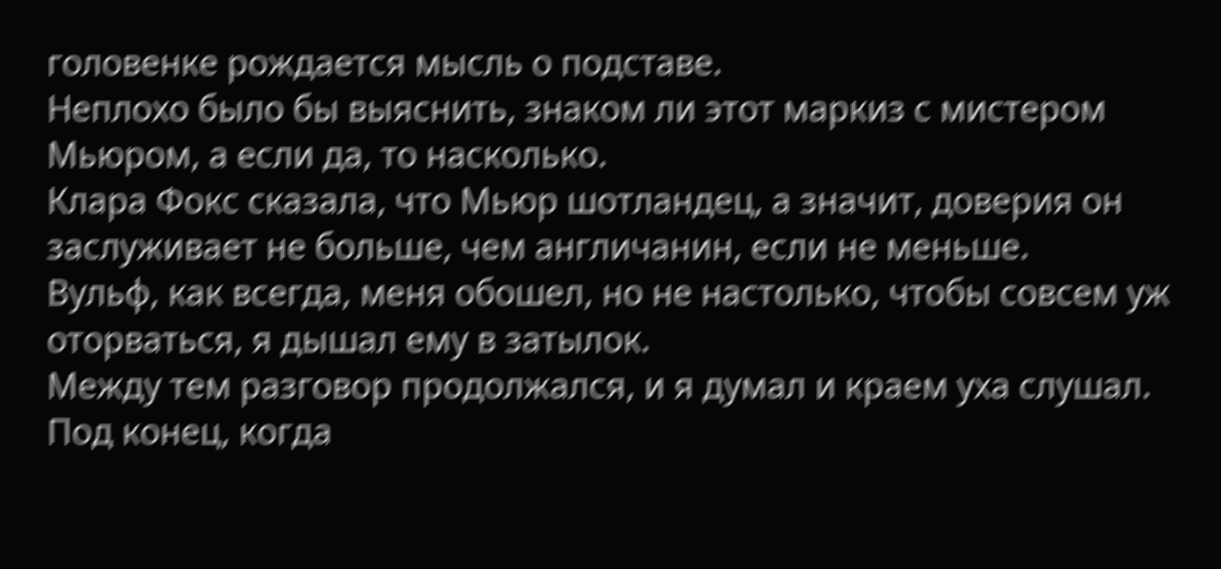головенке рождается мысль о подставе.
Неплохо было бы выяснить, знаком ли этот маркиз с мистером Мьюром, а если да, то насколько.
Клара Фокс сказала, что Мьюр шотландец, а значит, доверия он заслуживает не больше, чем англичанин, если не меньше.
Вульф, как всегда, меня обошел, но не настолько, чтобы совсем уж оторваться, я дышал ему в затылок.
Между тем разговор продолжался, и я думал и краем уха слушал.
Под конец, когда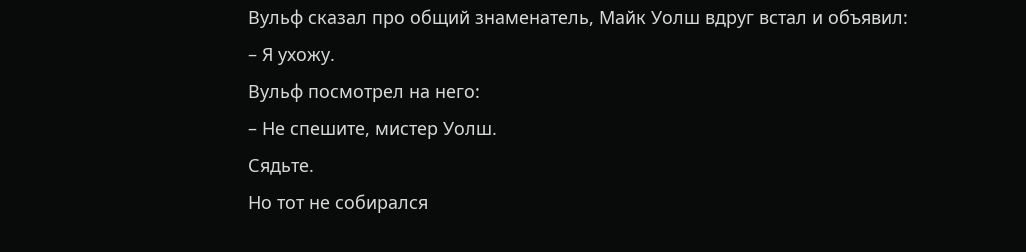Вульф сказал про общий знаменатель, Майк Уолш вдруг встал и объявил:
– Я ухожу.
Вульф посмотрел на него:
– Не спешите, мистер Уолш.
Сядьте.
Но тот не собирался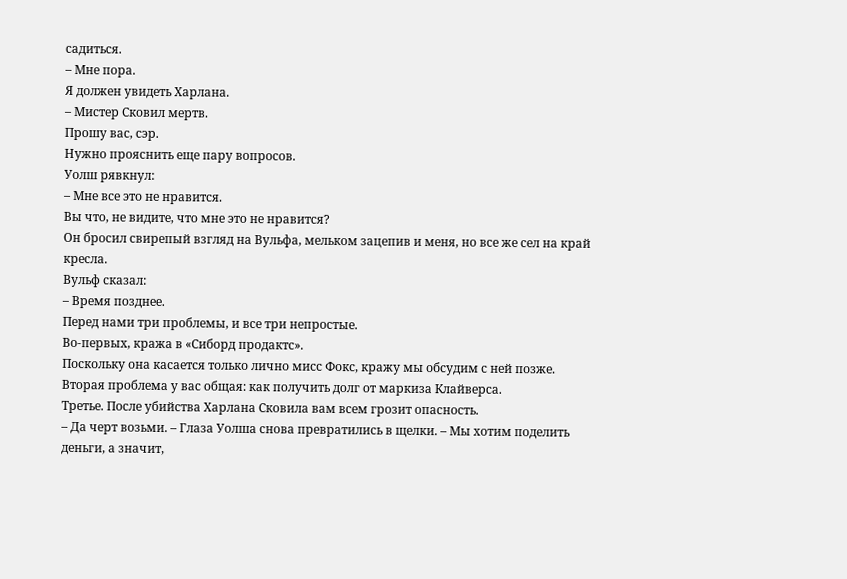садиться.
– Мне пора.
Я должен увидеть Харлана.
– Мистер Сковил мертв.
Прошу вас, сэр.
Нужно прояснить еще пару вопросов.
Уолш рявкнул:
– Мне все это не нравится.
Вы что, не видите, что мне это не нравится?
Он бросил свирепый взгляд на Вульфа, мельком зацепив и меня, но все же сел на край кресла.
Вульф сказал:
– Время позднее.
Перед нами три проблемы, и все три непростые.
Во-первых, кража в «Сиборд продактс».
Поскольку она касается только лично мисс Фокс, кражу мы обсудим с ней позже.
Вторая проблема у вас общая: как получить долг от маркиза Клайверса.
Третье. После убийства Харлана Сковила вам всем грозит опасность.
– Да черт возьми. – Глаза Уолша снова превратились в щелки. – Мы хотим поделить деньги, а значит,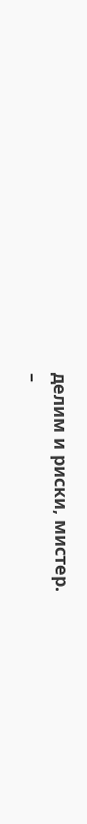делим и риски, мистер.
–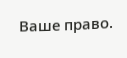Ваше право.